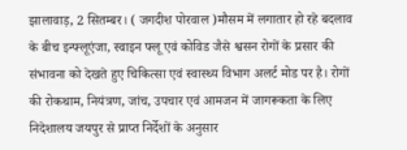झालावाड़, 2 सितम्बर। ( जगदीश पोरवाल )मौसम में लगातार हो रहे बदलाव के बीच इन्फ्लूएंजा, स्वाइन फ्लू एवं कोविड जैसे श्वसन रोगों के प्रसार की संभावना को देखते हुए चिकित्सा एवं स्वास्थ्य विभाग अलर्ट मोड पर है। रोगों की रोकथाम, नियंत्रण, जांच, उपचार एवं आमजन में जागरूकता के लिए निदेशालय जयपुर से प्राप्त निर्देशों के अनुसार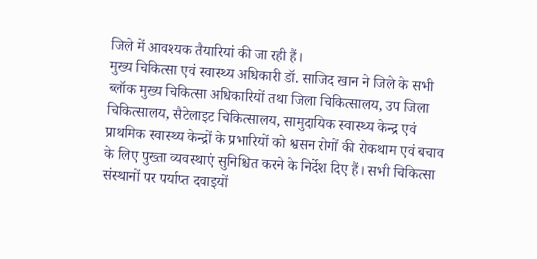जिले में आवश्यक तैयारियां की जा रही हैं।
मुख्य चिकित्सा एवं स्वास्थ्य अधिकारी डॉ. साजिद खान ने जिले के सभी ब्लॉक मुख्य चिकित्सा अधिकारियों तथा जिला चिकित्सालय, उप जिला चिकित्सालय, सैटेलाइट चिकित्सालय, सामुदायिक स्वास्थ्य केन्द्र एवं प्राथमिक स्वास्थ्य केन्द्रों के प्रभारियों को श्वसन रोगों की रोकथाम एवं बचाव के लिए पुख्ता व्यवस्थाएं सुनिश्चित करने के निर्देश दिए हैं। सभी चिकित्सा संस्थानों पर पर्याप्त दवाइयों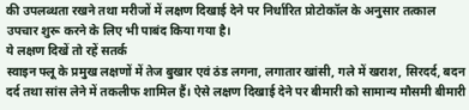की उपलब्धता रखने तथा मरीजों में लक्षण दिखाई देने पर निर्धारित प्रोटोकॉल के अनुसार तत्काल उपचार शुरू करने के लिए भी पाबंद किया गया है।
ये लक्षण दिखें तो रहें सतर्क
स्वाइन फ्लू के प्रमुख लक्षणों में तेज बुखार एवं ठंड लगना, लगातार खांसी, गले में खराश, सिरदर्द, बदन दर्द तथा सांस लेने में तकलीफ शामिल हैं। ऐसे लक्षण दिखाई देने पर बीमारी को सामान्य मौसमी बीमारी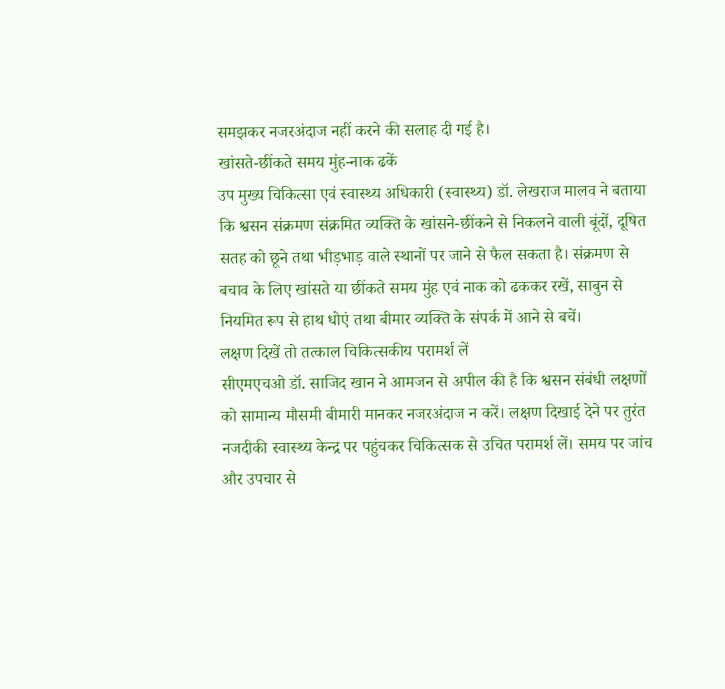समझकर नजरअंदाज नहीं करने की सलाह दी गई है।
खांसते-छींकते समय मुंह-नाक ढकें
उप मुख्य चिकित्सा एवं स्वास्थ्य अधिकारी (स्वास्थ्य) डॉ. लेखराज मालव ने बताया कि श्वसन संक्रमण संक्रमित व्यक्ति के खांसने-छींकने से निकलने वाली बूंदों, दूषित सतह को छूने तथा भीड़भाड़ वाले स्थानों पर जाने से फैल सकता है। संक्रमण से बचाव के लिए खांसते या छींकते समय मुंह एवं नाक को ढककर रखें, साबुन से नियमित रूप से हाथ धोएं तथा बीमार व्यक्ति के संपर्क में आने से बचें।
लक्षण दिखें तो तत्काल चिकित्सकीय परामर्श लें
सीएमएचओ डॉ. साजिद खान ने आमजन से अपील की है कि श्वसन संबंधी लक्षणों को सामान्य मौसमी बीमारी मानकर नजरअंदाज न करें। लक्षण दिखाई देने पर तुरंत नजदीकी स्वास्थ्य केन्द्र पर पहुंचकर चिकित्सक से उचित परामर्श लें। समय पर जांच और उपचार से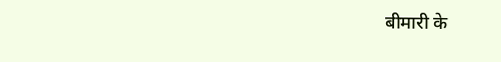बीमारी के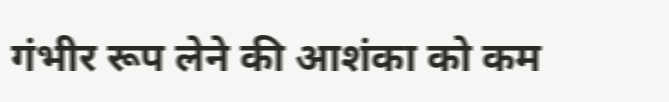गंभीर रूप लेने की आशंका को कम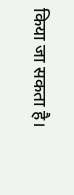किया जा सकता है।